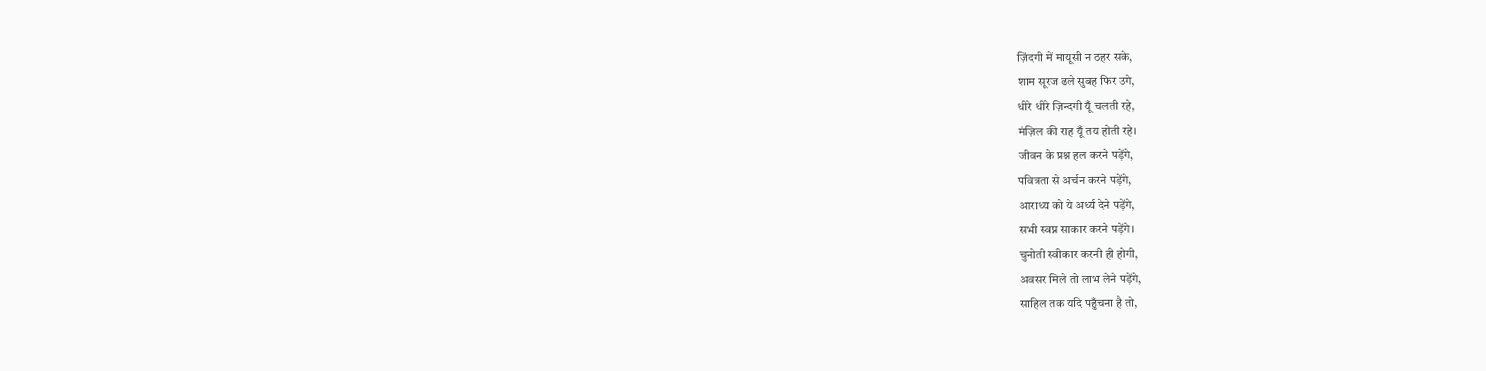ज़िंदगी में मायूसी न ठहर सके,
शाम सूरज ढले सुबह फिर उगे,
धीरे धीरे ज़िन्दगी यूँ चलती रहे,
मंज़िल की राह यूँ तय होती रहे।
जीवन के प्रश्न हल करने पड़ेंगे,
पवित्रता से अर्चन करने पड़ेंगे,
आराध्य को ये अर्ध्य देने पड़ेंगे,
सभी स्वप्न साकार करने पड़ेंगे।
चुनोती स्वीकार करनी ही होगी,
अवसर मिले तो लाभ लेने पड़ेंगे,
साहिल तक यदि पहुँचना है तो,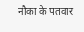नौका के पतवार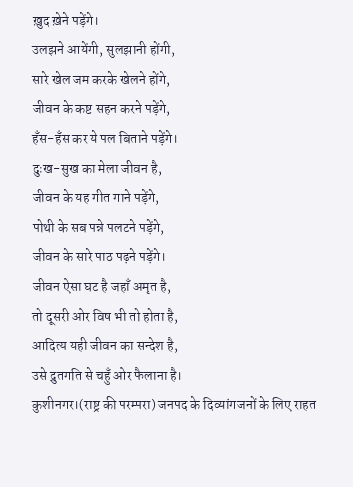ख़ुद ख़ेने पड़ेंगे।
उलझने आयेंगी, सुलझानी होंगी,
सारे खेल जम करके खेलने होंगे,
जीवन के कष्ट सहन करने पड़ेंगे,
हँस-हँस कर ये पल बिताने पड़ेंगे।
दुःख-सुख का मेला जीवन है,
जीवन के यह गीत गाने पड़ेंगे,
पोथी के सब पन्ने पलटने पड़ेंगे,
जीवन के सारे पाठ पढ़ने पड़ेंगे।
जीवन ऐसा घट है जहाँ अमृत है,
तो दूसरी ओर विष भी तो होता है,
आदित्य यही जीवन का सन्देश है,
उसे द्रुतगति से चहुँ ओर फैलाना है।
कुशीनगर।(राष्ट्र की परम्परा) जनपद के दिव्यांगजनों के लिए राहत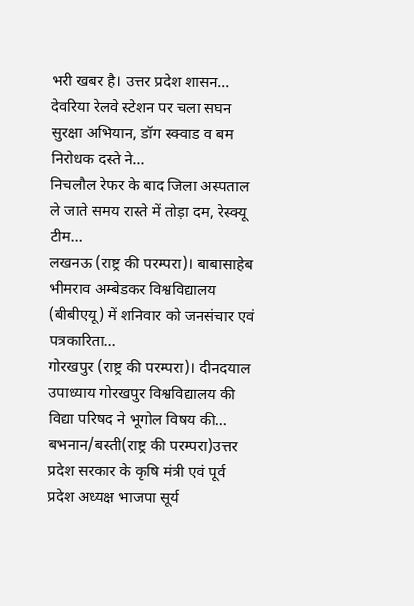भरी खबर है। उत्तर प्रदेश शासन…
देवरिया रेलवे स्टेशन पर चला सघन सुरक्षा अभियान, डॉग स्क्वाड व बम निरोधक दस्ते ने…
निचलौल रेफर के बाद जिला अस्पताल ले जाते समय रास्ते में तोड़ा दम, रेस्क्यू टीम…
लखनऊ (राष्ट्र की परम्परा)। बाबासाहेब भीमराव अम्बेडकर विश्वविद्यालय (बीबीएयू) में शनिवार को जनसंचार एवं पत्रकारिता…
गोरखपुर (राष्ट्र की परम्परा)। दीनदयाल उपाध्याय गोरखपुर विश्वविद्यालय की विद्या परिषद ने भूगोल विषय की…
बभनान/बस्ती(राष्ट्र की परम्परा)उत्तर प्रदेश सरकार के कृषि मंत्री एवं पूर्व प्रदेश अध्यक्ष भाजपा सूर्य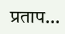प्रताप…